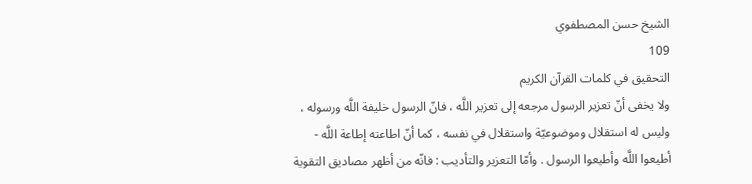الشيخ حسن المصطفوي
109
التحقيق في كلمات القرآن الكريم
ولا يخفى أنّ تعزير الرسول مرجعه إلى تعزير اللَّه ، فانّ الرسول خليفة اللَّه ورسوله ، وليس له استقلال وموضوعيّة واستقلال في نفسه ، كما أنّ اطاعته إطاعة اللَّه - أطيعوا اللَّه وأطيعوا الرسول . وأمّا التعزير والتأديب : فانّه من أظهر مصاديق التقوية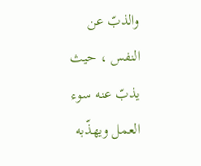والذبّ عن النفس ، حيث يذبّ عنه سوء العمل ويهذّبه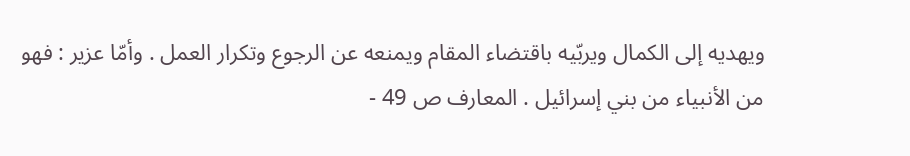ويهديه إلى الكمال ويربّيه باقتضاء المقام ويمنعه عن الرجوع وتكرار العمل . وأمّا عزير : فهو من الأنبياء من بني إسرائيل . المعارف ص 49 -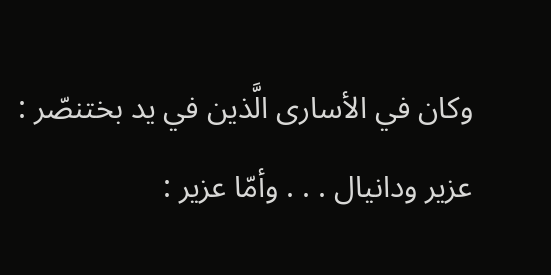وكان في الأسارى الَّذين في يد بختنصّر : عزير ودانيال . . . وأمّا عزير :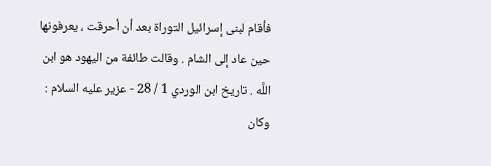فأقام لبنى إسرائيل التوراة بعد أن أحرقت ، يعرفونها حين عاد إلى الشام . وقالت طائفة من اليهود هو ابن اللَّه . تاريخ ابن الوردي 1 / 28 - عزير عليه السلام : وكان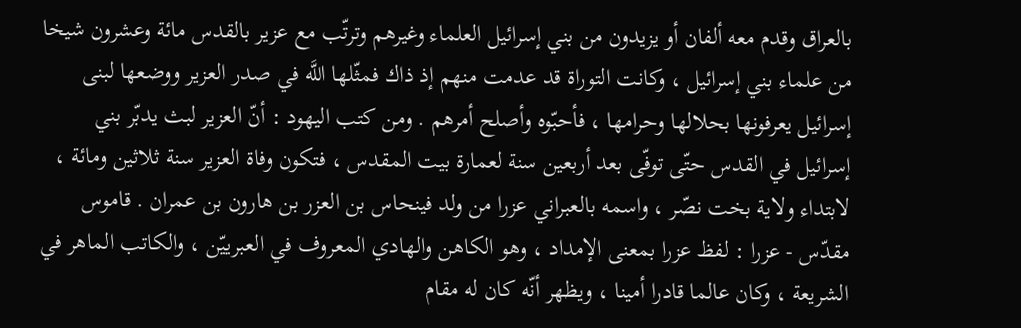بالعراق وقدم معه ألفان أو يزيدون من بني إسرائيل العلماء وغيرهم وترتّب مع عزير بالقدس مائة وعشرون شيخا من علماء بني إسرائيل ، وكانت التوراة قد عدمت منهم إذ ذاك فمثّلها اللَّه في صدر العزير ووضعها لبنى إسرائيل يعرفونها بحلالها وحرامها ، فأحبّوه وأصلح أمرهم . ومن كتب اليهود : أنّ العزير لبث يدبّر بني إسرائيل في القدس حتّى توفّى بعد أربعين سنة لعمارة بيت المقدس ، فتكون وفاة العزير سنة ثلاثين ومائة ، لابتداء ولاية بخت نصّر ، واسمه بالعبراني عزرا من ولد فينحاس بن العزر بن هارون بن عمران . قاموس مقدّس - عزرا : لفظ عزرا بمعنى الإمداد ، وهو الكاهن والهادي المعروف في العبرييّن ، والكاتب الماهر في الشريعة ، وكان عالما قادرا أمينا ، ويظهر أنّه كان له مقام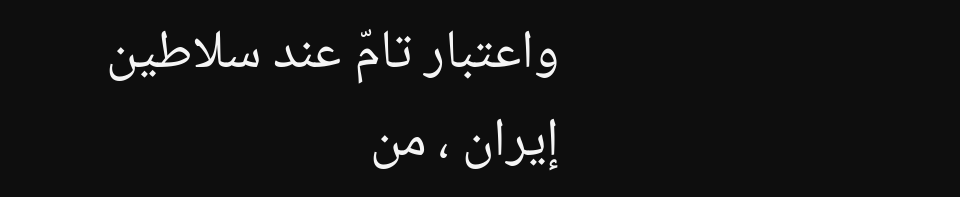واعتبار تامّ عند سلاطين إيران ، من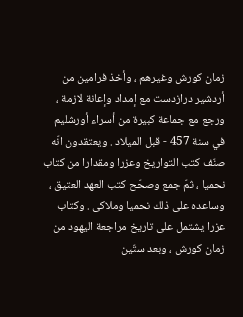زمان كورش وغيرهم ، وأخذ فرامين من أردشير درازدست مع إمداد وإعانة لازمة ، ورجع مع جماعة كبيرة من أسراء أورشليم في سنة 457 - قبل الميلاد . ويعتقدون انّه صنّف كتب التواريخ وعزرا ومقدارا من كتاب نحميا ، ثمّ جمع وصحّح كتب العهد العتيق ، وساعده على ذلك نحميا وملاكى . وكتاب عزرا يشتمل على تاريخ مراجعة اليهود من زمان كورش ، وبعد ستّين